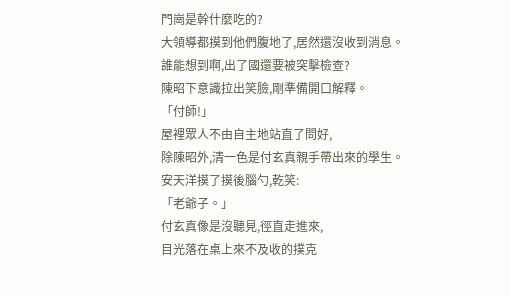門崗是幹什麼吃的?
大領導都摸到他們腹地了,居然還沒收到消息。
誰能想到啊,出了國還要被突擊檢查?
陳昭下意識拉出笑臉,剛準備開口解釋。
「付師!」
屋裡眾人不由自主地站直了問好,
除陳昭外,清一色是付玄真親手帶出來的學生。
安天洋摸了摸後腦勺,乾笑:
「老爺子。」
付玄真像是沒聽見,徑直走進來,
目光落在桌上來不及收的撲克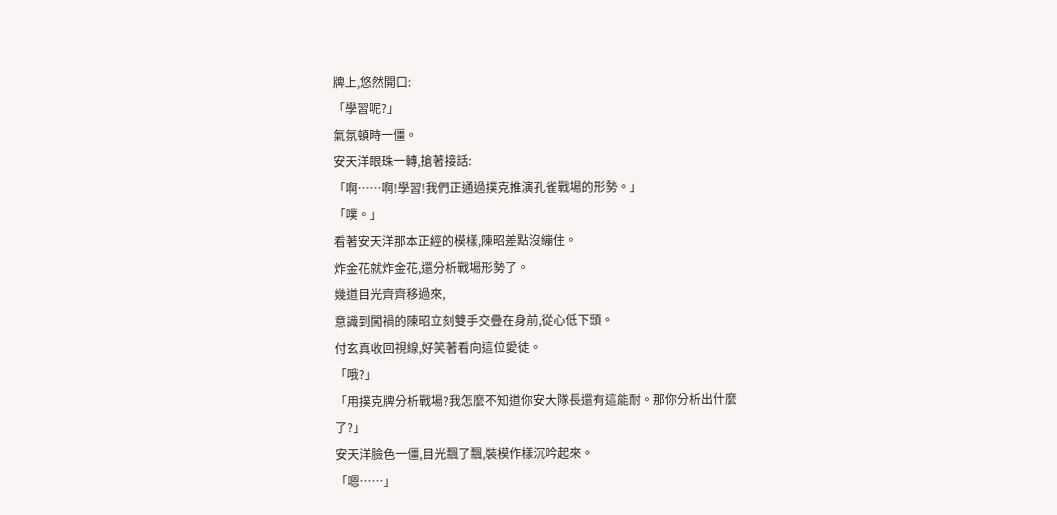牌上,悠然開口:
「學習呢?」
氣氛頓時一僵。
安天洋眼珠一轉,搶著接話:
「啊……啊!學習!我們正通過撲克推演孔雀戰場的形勢。」
「噗。」
看著安天洋那本正經的模樣,陳昭差點沒繃住。
炸金花就炸金花,還分析戰場形勢了。
幾道目光齊齊移過來,
意識到闖禍的陳昭立刻雙手交疊在身前,從心低下頭。
付玄真收回視線,好笑著看向這位愛徒。
「哦?」
「用撲克牌分析戰場?我怎麼不知道你安大隊長還有這能耐。那你分析出什麼了?」
安天洋臉色一僵,目光飄了飄,裝模作樣沉吟起來。
「嗯……」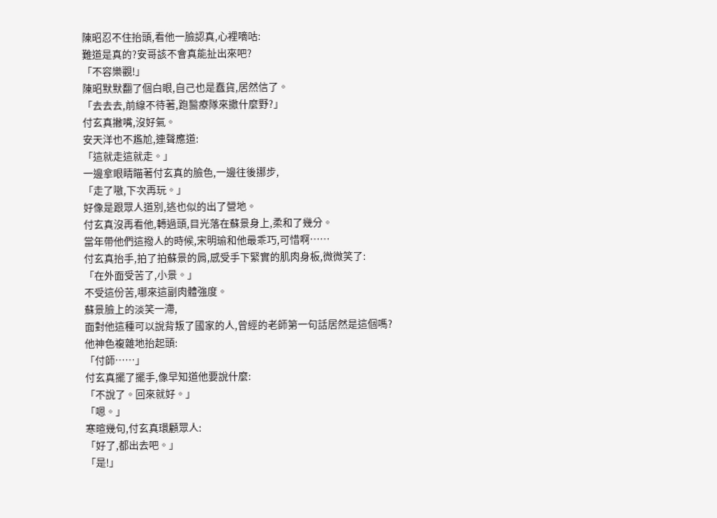陳昭忍不住抬頭,看他一臉認真,心裡嘀咕:
難道是真的?安哥該不會真能扯出來吧?
「不容樂觀!」
陳昭默默翻了個白眼,自己也是蠢貨,居然信了。
「去去去,前線不待著,跑醫療隊來撒什麼野?」
付玄真撇嘴,沒好氣。
安天洋也不尷尬,連聲應道:
「這就走這就走。」
一邊拿眼睛瞄著付玄真的臉色,一邊往後挪步,
「走了嗷,下次再玩。」
好像是跟眾人道別,逃也似的出了營地。
付玄真沒再看他,轉過頭,目光落在蘇景身上,柔和了幾分。
當年帶他們這撥人的時候,宋明瑜和他最乖巧,可惜啊……
付玄真抬手,拍了拍蘇景的肩,感受手下緊實的肌肉身板,微微笑了:
「在外面受苦了,小景。」
不受這份苦,哪來這副肉體強度。
蘇景臉上的淡笑一滯,
面對他這種可以說背叛了國家的人,曾經的老師第一句話居然是這個嗎?
他神色複雜地抬起頭:
「付師……」
付玄真擺了擺手,像早知道他要說什麼:
「不說了。回來就好。」
「嗯。」
寒暄幾句,付玄真環顧眾人:
「好了,都出去吧。」
「是!」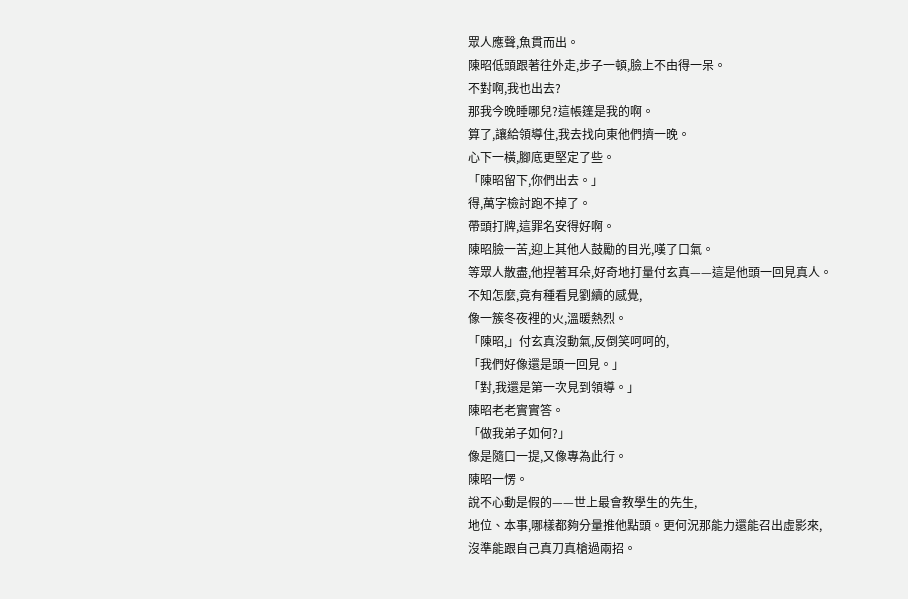眾人應聲,魚貫而出。
陳昭低頭跟著往外走,步子一頓,臉上不由得一呆。
不對啊,我也出去?
那我今晚睡哪兒?這帳篷是我的啊。
算了,讓給領導住,我去找向東他們擠一晚。
心下一橫,腳底更堅定了些。
「陳昭留下,你們出去。」
得,萬字檢討跑不掉了。
帶頭打牌,這罪名安得好啊。
陳昭臉一苦,迎上其他人鼓勵的目光,嘆了口氣。
等眾人散盡,他捏著耳朵,好奇地打量付玄真——這是他頭一回見真人。
不知怎麼,竟有種看見劉續的感覺,
像一簇冬夜裡的火,溫暖熱烈。
「陳昭,」付玄真沒動氣,反倒笑呵呵的,
「我們好像還是頭一回見。」
「對,我還是第一次見到領導。」
陳昭老老實實答。
「做我弟子如何?」
像是隨口一提,又像專為此行。
陳昭一愣。
說不心動是假的——世上最會教學生的先生,
地位、本事,哪樣都夠分量推他點頭。更何況那能力還能召出虛影來,
沒準能跟自己真刀真槍過兩招。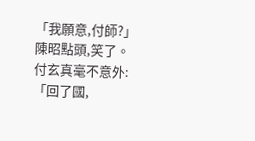「我願意,付師?」
陳昭點頭,笑了。
付玄真毫不意外:
「回了國,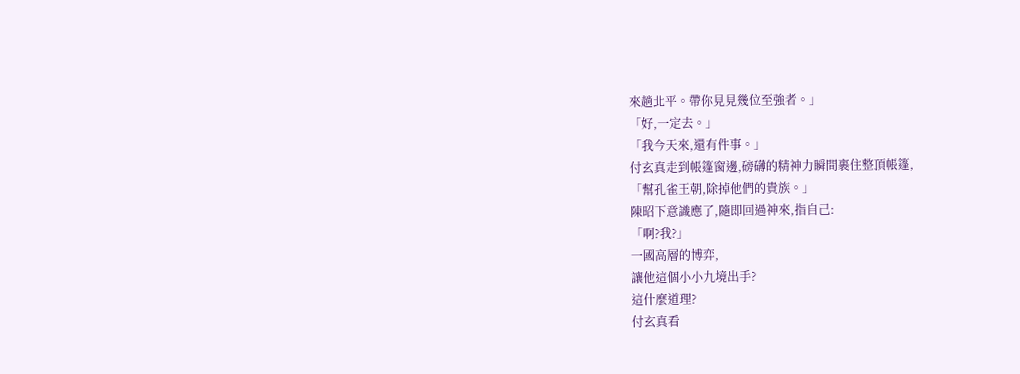來趟北平。帶你見見幾位至強者。」
「好,一定去。」
「我今天來,還有件事。」
付玄真走到帳篷窗邊,磅礴的精神力瞬間裹住整頂帳篷,
「幫孔雀王朝,除掉他們的貴族。」
陳昭下意識應了,隨即回過神來,指自己:
「啊?我?」
一國高層的博弈,
讓他這個小小九境出手?
這什麼道理?
付玄真看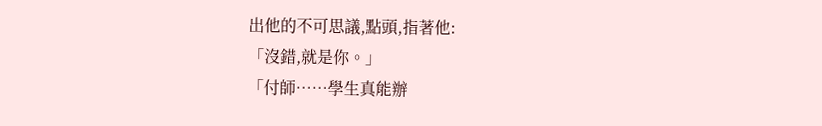出他的不可思議,點頭,指著他:
「沒錯,就是你。」
「付師……學生真能辦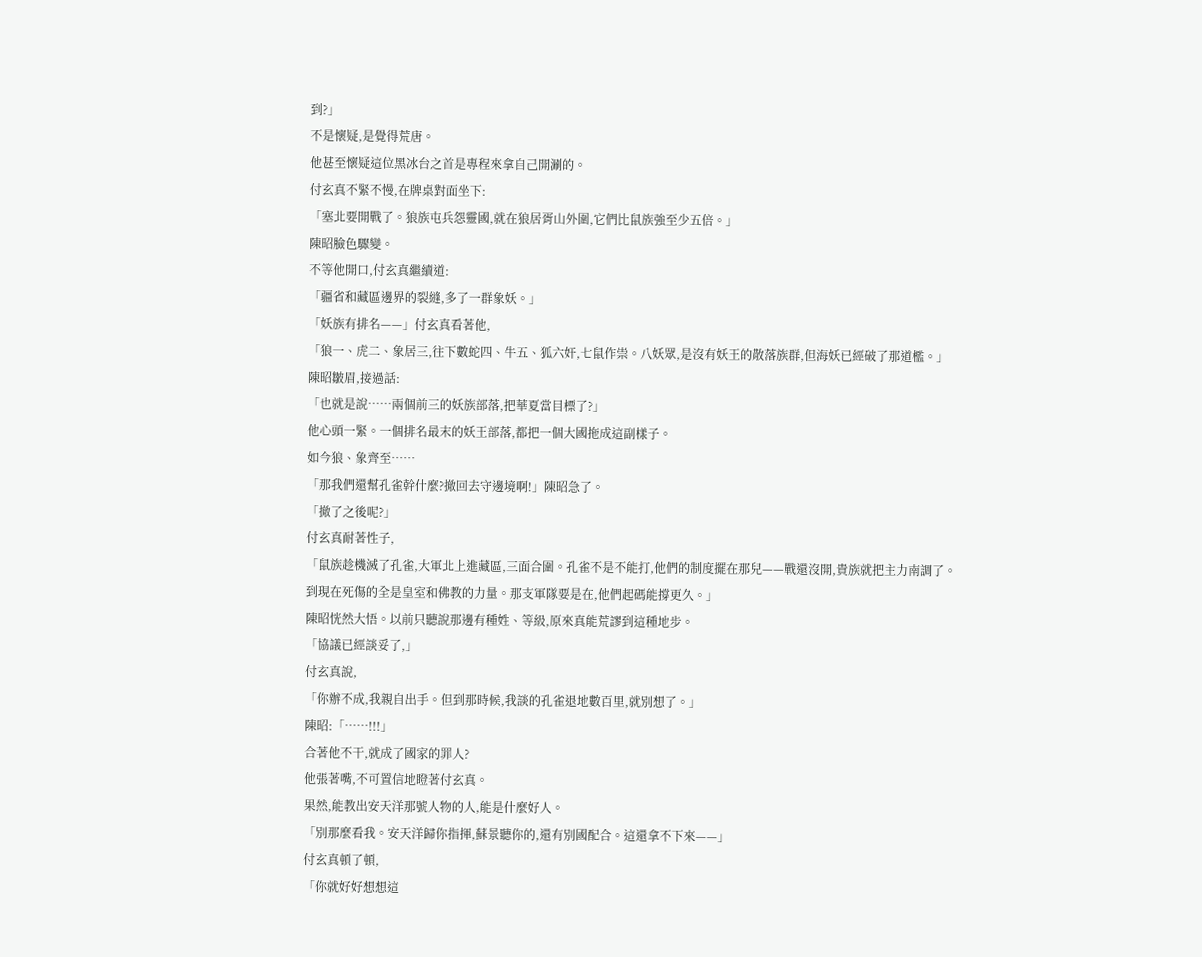到?」
不是懷疑,是覺得荒唐。
他甚至懷疑這位黑冰台之首是專程來拿自己開涮的。
付玄真不緊不慢,在牌桌對面坐下:
「塞北要開戰了。狼族屯兵怨靈國,就在狼居胥山外圍,它們比鼠族強至少五倍。」
陳昭臉色驟變。
不等他開口,付玄真繼續道:
「疆省和藏區邊界的裂縫,多了一群象妖。」
「妖族有排名——」付玄真看著他,
「狼一、虎二、象居三,往下數蛇四、牛五、狐六奸,七鼠作祟。八妖眾,是沒有妖王的散落族群,但海妖已經破了那道檻。」
陳昭皺眉,接過話:
「也就是說……兩個前三的妖族部落,把華夏當目標了?」
他心頭一緊。一個排名最末的妖王部落,都把一個大國拖成這副樣子。
如今狼、象齊至……
「那我們還幫孔雀幹什麼?撤回去守邊境啊!」陳昭急了。
「撤了之後呢?」
付玄真耐著性子,
「鼠族趁機滅了孔雀,大軍北上進藏區,三面合圍。孔雀不是不能打,他們的制度擺在那兒——戰還沒開,貴族就把主力南調了。
到現在死傷的全是皇室和佛教的力量。那支軍隊要是在,他們起碼能撐更久。」
陳昭恍然大悟。以前只聽說那邊有種姓、等級,原來真能荒謬到這種地步。
「協議已經談妥了,」
付玄真說,
「你辦不成,我親自出手。但到那時候,我談的孔雀退地數百里,就別想了。」
陳昭:「……!!!」
合著他不干,就成了國家的罪人?
他張著嘴,不可置信地瞪著付玄真。
果然,能教出安天洋那號人物的人,能是什麼好人。
「別那麼看我。安天洋歸你指揮,蘇景聽你的,還有別國配合。這還拿不下來——」
付玄真頓了頓,
「你就好好想想這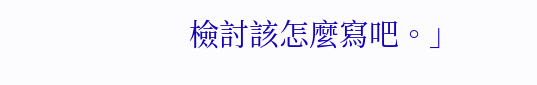檢討該怎麼寫吧。」